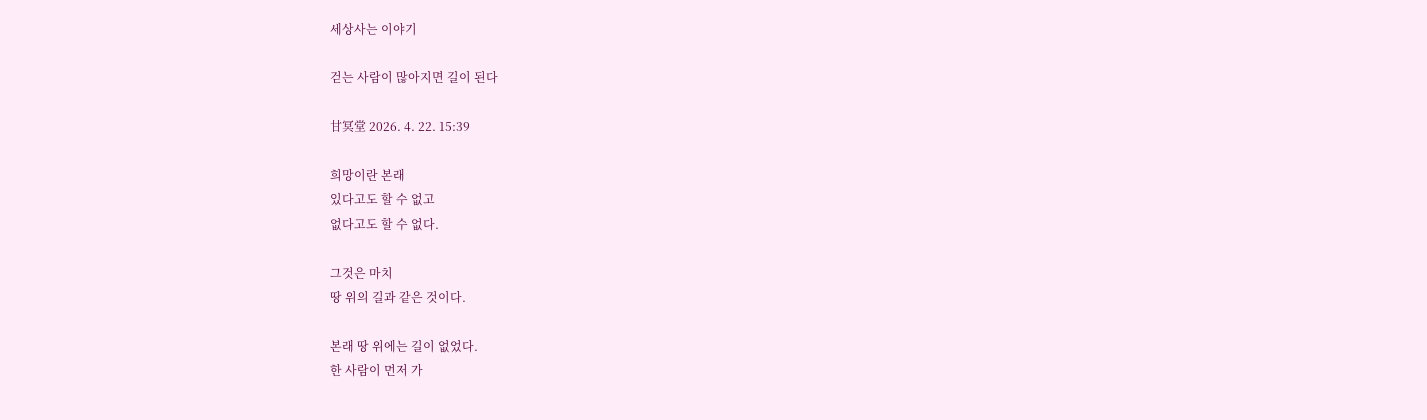세상사는 이야기

걷는 사람이 많아지면 길이 된다

甘冥堂 2026. 4. 22. 15:39

희망이란 본래
있다고도 할 수 없고
없다고도 할 수 없다.

그것은 마치
땅 위의 길과 같은 것이다.

본래 땅 위에는 길이 없었다.
한 사람이 먼저 가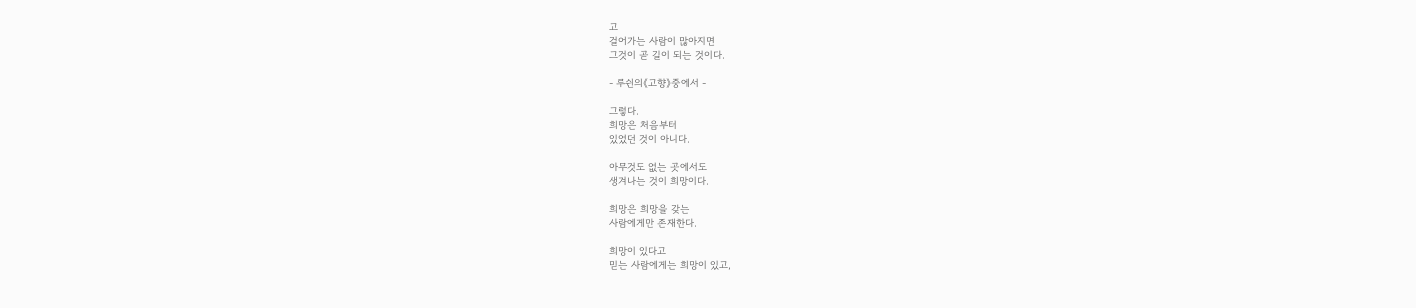고
걸어가는 사람이 많아지면
그것이 곧 길이 되는 것이다.

- 루쉰의《고향》중에서 -

그렇다.
희망은 처음부터
있었던 것이 아니다.

아무것도 없는 곳에서도
생겨나는 것이 희망이다.

희망은 희망을 갖는
사람에게만 존재한다.

희망이 있다고
믿는 사람에게는 희망이 있고,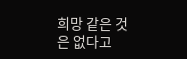희망 같은 것은 없다고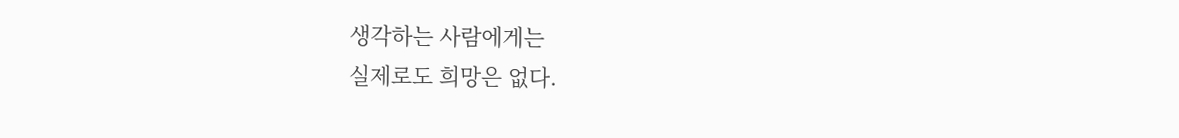생각하는 사람에게는
실제로도 희망은 없다.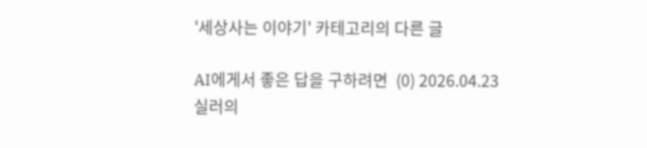'세상사는 이야기' 카테고리의 다른 글

AI에게서 좋은 답을 구하려면  (0) 2026.04.23
실러의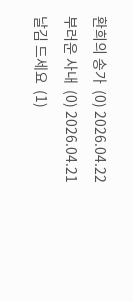환희의 송가  (0) 2026.04.22
부러운 사내  (0) 2026.04.21
날김 드세요  (1)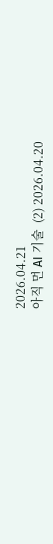2026.04.21
아직 먼 AI 기술  (2) 2026.04.20